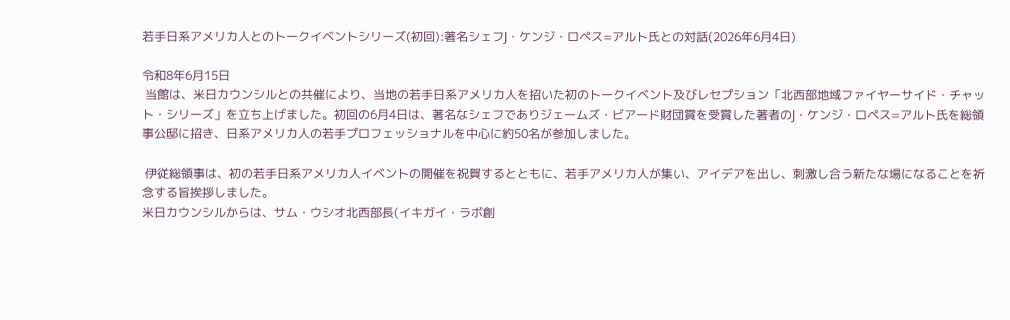若手日系アメリカ人とのトークイベントシリーズ(初回):著名シェフJ・ケンジ・ロペス=アルト氏との対話(2026年6月4日)

令和8年6月15日
 当館は、米日カウンシルとの共催により、当地の若手日系アメリカ人を招いた初のトークイベント及びレセプション「北西部地域ファイヤーサイド・チャット・シリーズ」を立ち上げました。初回の6月4日は、著名なシェフでありジェームズ・ビアード財団賞を受賞した著者のJ・ケンジ・ロペス=アルト氏を総領事公邸に招き、日系アメリカ人の若手プロフェッショナルを中心に約50名が参加しました。

 伊従総領事は、初の若手日系アメリカ人イベントの開催を祝賀するとともに、若手アメリカ人が集い、アイデアを出し、刺激し合う新たな場になることを祈念する旨挨拶しました。
米日カウンシルからは、サム・ウシオ北西部長(イキガイ・ラボ創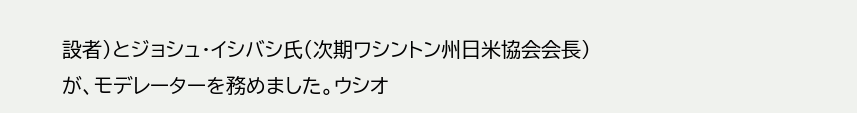設者)とジョシュ・イシバシ氏(次期ワシントン州日米協会会長)が、モデレーターを務めました。ウシオ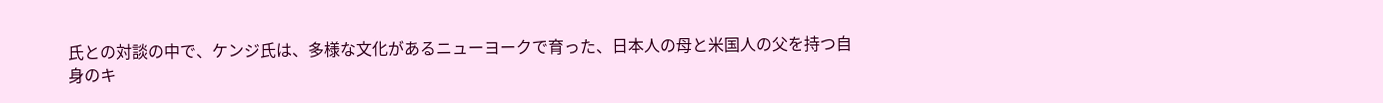氏との対談の中で、ケンジ氏は、多様な文化があるニューヨークで育った、日本人の母と米国人の父を持つ自身のキ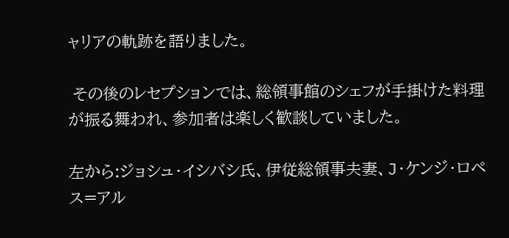ャリアの軌跡を語りました。

 その後のレセプションでは、総領事館のシェフが手掛けた料理が振る舞われ、参加者は楽しく歓談していました。

左から:ジョシュ・イシバシ氏、伊従総領事夫妻、J・ケンジ・ロペス=アル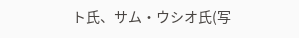ト氏、サム・ウシオ氏(写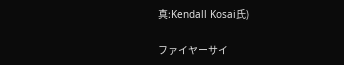真:Kendall Kosai氏)

ファイヤーサイ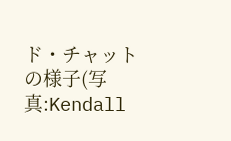ド・チャットの様子(写真:Kendall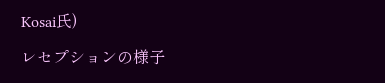Kosai氏)

レセプションの様子